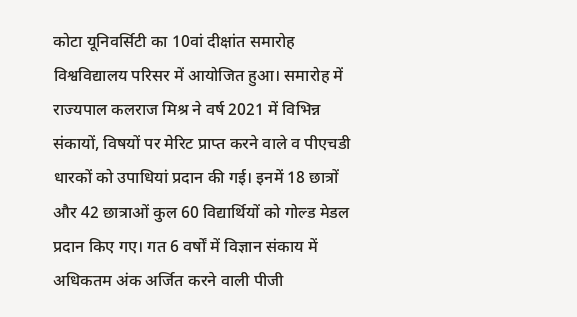कोटा यूनिवर्सिटी का 10वां दीक्षांत समारोह विश्वविद्यालय परिसर में आयोजित हुआ। समारोह में राज्यपाल कलराज मिश्र ने वर्ष 2021 में विभिन्न संकायों, विषयों पर मेरिट प्राप्त करने वाले व पीएचडी धारकों को उपाधियां प्रदान की गई। इनमें 18 छात्रों और 42 छात्राओं कुल 60 विद्यार्थियों को गोल्ड मेडल प्रदान किए गए। गत 6 वर्षों में विज्ञान संकाय में अधिकतम अंक अर्जित करने वाली पीजी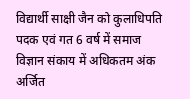विद्यार्थी साक्षी जैन को कुलाधिपति पदक एवं गत 6 वर्ष में समाज विज्ञान संकाय में अधिकतम अंक अर्जित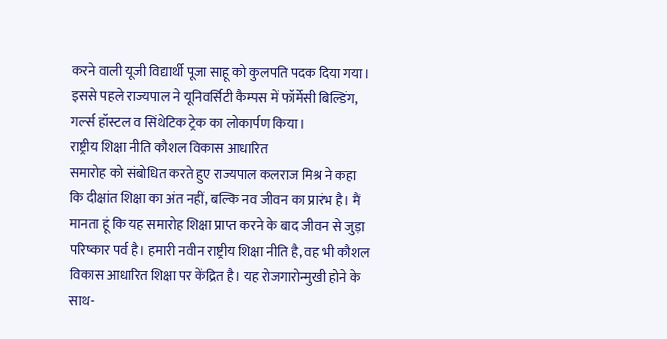करने वाली यूजी विद्यार्थी पूजा साहू को कुलपति पदक दिया गया। इससे पहले राज्यपाल ने यूनिवर्सिटी कैम्पस में फॉर्मेसी बिल्डिंग, गर्ल्स हॉस्टल व सिंथेटिक ट्रेक का लोकार्पण किया।
राष्ट्रीय शिक्षा नीति कौशल विकास आधारित
समारोह को संबोधित करते हुए राज्यपाल कलराज मिश्र ने कहा कि दीक्षांत शिक्षा का अंत नहीं, बल्कि नव जीवन का प्रारंभ है। मैं मानता हूं कि यह समारोह शिक्षा प्राप्त करने के बाद जीवन से जुड़ा परिष्कार पर्व है। हमारी नवीन राष्ट्रीय शिक्षा नीति है, वह भी कौशल विकास आधारित शिक्षा पर केंद्रित है। यह रोजगारोन्मुखी होने के साथ-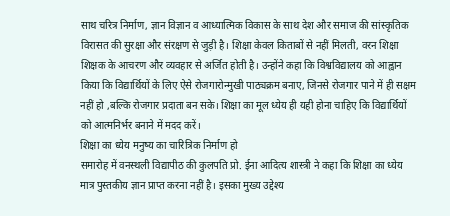साथ चरित्र निर्माण, ज्ञान विज्ञान व आध्यात्मिक विकास के साथ देश और समाज की सांस्कृतिक विरासत की सुरक्षा और संरक्षण से जुड़ी है। शिक्षा केवल किताबों से नहीं मिलती, वरन शिक्षा शिक्षक के आचरण और व्यवहार से अर्जित होती है। उन्होंने कहा कि विश्वविद्यालय को आह्वान किया कि विद्यार्थियों के लिए ऐसे रोजगारोन्मुखी पाठ्यक्रम बनाए, जिनसे रोजगार पाने में ही सक्षम नहीं हो ,बल्कि रोजगार प्रदाता बन सके। शिक्षा का मूल ध्येय ही यही होना चाहिए कि विद्यार्थियों को आत्मनिर्भर बनाने में मदद करें।
शिक्षा का ध्येय मनुष्य का चारित्रिक निर्माण हो
समारोह में वनस्थली विद्यापीठ की कुलपति प्रो. ईना आदित्य शास्त्री ने कहा कि शिक्षा का ध्येय मात्र पुस्तकीय ज्ञान प्राप्त करना नहीं है। इसका मुख्य उद्देश्य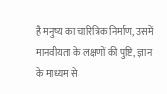है मनुष्य का चारित्रिक निर्माण, उसमें मानवीयता के लक्षणों की पुष्टि, ज्ञान के माध्यम से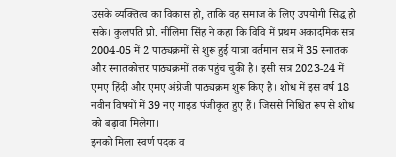उसके व्यक्तित्व का विकास हो, ताकि वह समाज के लिए उपयोगी सिद्ध हो सके। कुलपति प्रो. नीलिमा सिंह ने कहा कि विवि में प्रथम अकादमिक सत्र 2004-05 में 2 पाठ्यक्रमों से शुरू हुई यात्रा वर्तमान सत्र में 35 स्नातक और स्नातकोत्तर पाठ्यक्रमों तक पहुंच चुकी है। इसी सत्र 2023-24 में एमए हिंदी और एमए अंग्रेजी पाठ्यक्रम शुरू किए है। शोध में इस वर्ष 18 नवीन विषयों में 39 नए गाइड पंजीकृत हुए हैं। जिससे निश्चित रूप से शोध को बढ़ावा मिलेगा।
इनको मिला स्वर्ण पदक व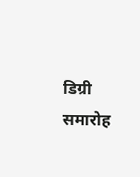डिग्री
समारोह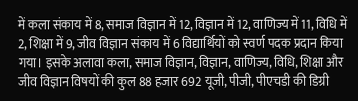में कला संकाय में 8, समाज विज्ञान में 12, विज्ञान में 12, वाणिज्य में 11, विधि में 2, शिक्षा में 9, जीव विज्ञान संकाय में 6 विद्यार्थियों को स्वर्ण पदक प्रदान किया गया। इसके अलावा कला, समाज विज्ञान, विज्ञान, वाणिज्य, विधि, शिक्षा और जीव विज्ञान विषयों की कुल 88 हजार 692 यूजी, पीजी, पीएचडी की डिग्री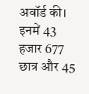अवॉर्ड की। इनमें 43 हजार 677 छात्र और 45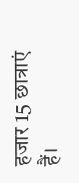हजार 15 छात्राएं हैं।